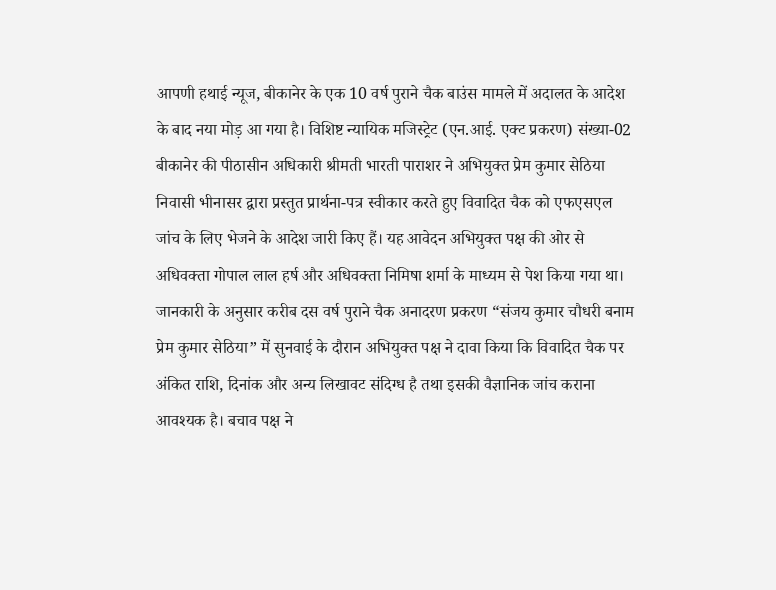आपणी हथाई न्यूज, बीकानेर के एक 10 वर्ष पुराने चैक बाउंस मामले में अदालत के आदेश के बाद नया मोड़ आ गया है। विशिष्ट न्यायिक मजिस्ट्रेट (एन.आई. एक्ट प्रकरण) संख्या-02 बीकानेर की पीठासीन अधिकारी श्रीमती भारती पाराशर ने अभियुक्त प्रेम कुमार सेठिया निवासी भीनासर द्वारा प्रस्तुत प्रार्थना-पत्र स्वीकार करते हुए विवादित चैक को एफएसएल जांच के लिए भेजने के आदेश जारी किए हैं। यह आवेदन अभियुक्त पक्ष की ओर से अधिवक्ता गोपाल लाल हर्ष और अधिवक्ता निमिषा शर्मा के माध्यम से पेश किया गया था।
जानकारी के अनुसार करीब दस वर्ष पुराने चैक अनादरण प्रकरण “संजय कुमार चौधरी बनाम प्रेम कुमार सेठिया” में सुनवाई के दौरान अभियुक्त पक्ष ने दावा किया कि विवादित चैक पर अंकित राशि, दिनांक और अन्य लिखावट संदिग्ध है तथा इसकी वैज्ञानिक जांच कराना आवश्यक है। बचाव पक्ष ने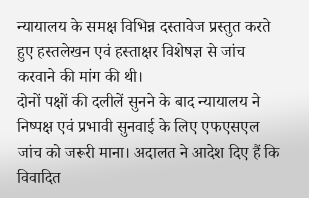न्यायालय के समक्ष विभिन्न दस्तावेज प्रस्तुत करते हुए हस्तलेखन एवं हस्ताक्षर विशेषज्ञ से जांच करवाने की मांग की थी।
दोनों पक्षों की दलीलें सुनने के बाद न्यायालय ने निष्पक्ष एवं प्रभावी सुनवाई के लिए एफएसएल जांच को जरूरी माना। अदालत ने आदेश दिए हैं कि विवादित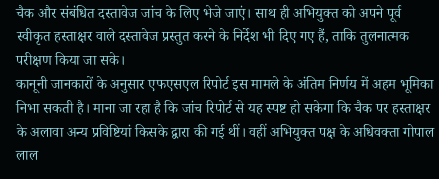चैक और संबंधित दस्तावेज जांच के लिए भेजे जाएं। साथ ही अभियुक्त को अपने पूर्व स्वीकृत हस्ताक्षर वाले दस्तावेज प्रस्तुत करने के निर्देश भी दिए गए हैं, ताकि तुलनात्मक परीक्षण किया जा सके।
कानूनी जानकारों के अनुसार एफएसएल रिपोर्ट इस मामले के अंतिम निर्णय में अहम भूमिका निभा सकती है। माना जा रहा है कि जांच रिपोर्ट से यह स्पष्ट हो सकेगा कि चैक पर हस्ताक्षर के अलावा अन्य प्रविष्टियां किसके द्वारा की गई थीं। वहीं अभियुक्त पक्ष के अधिवक्ता गोपाल लाल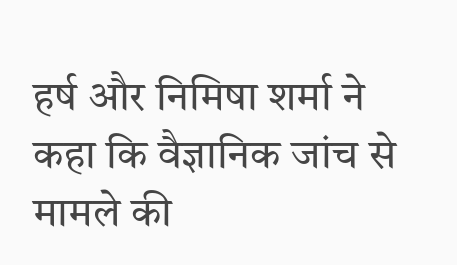हर्ष और निमिषा शर्मा ने कहा कि वैज्ञानिक जांच से मामले की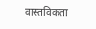वास्तविकता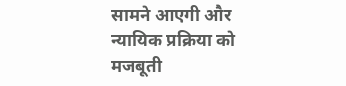सामने आएगी और न्यायिक प्रक्रिया को मजबूती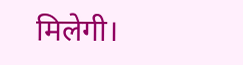मिलेगी।